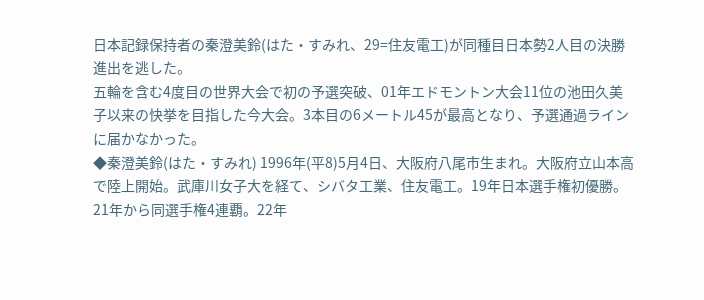日本記録保持者の秦澄美鈴(はた・すみれ、29=住友電工)が同種目日本勢2人目の決勝進出を逃した。
五輪を含む4度目の世界大会で初の予選突破、01年エドモントン大会11位の池田久美子以来の快挙を目指した今大会。3本目の6メートル45が最高となり、予選通過ラインに届かなかった。
◆秦澄美鈴(はた・すみれ) 1996年(平8)5月4日、大阪府八尾市生まれ。大阪府立山本高で陸上開始。武庫川女子大を経て、シバタ工業、住友電工。19年日本選手権初優勝。21年から同選手権4連覇。22年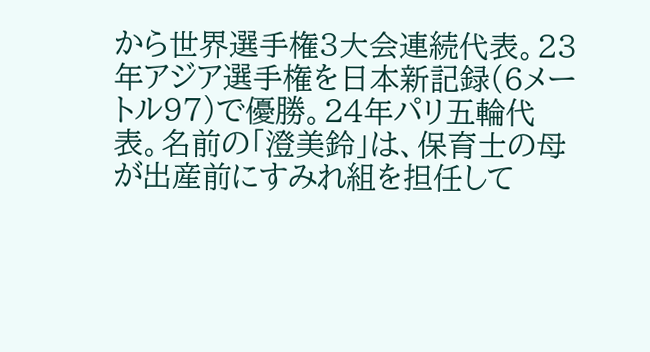から世界選手権3大会連続代表。23年アジア選手権を日本新記録(6メートル97)で優勝。24年パリ五輪代表。名前の「澄美鈴」は、保育士の母が出産前にすみれ組を担任して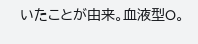いたことが由来。血液型O。